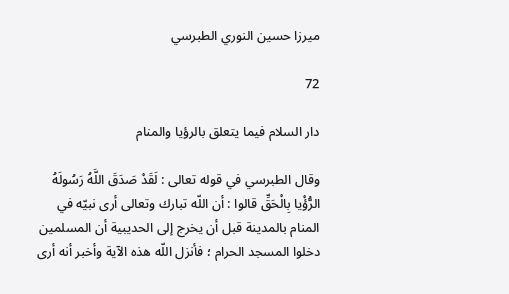ميرزا حسين النوري الطبرسي

72

دار السلام فيما يتعلق بالرؤيا والمنام

وقال الطبرسي في قوله تعالى : لَقَدْ صَدَقَ اللَّهُ رَسُولَهُ الرُّؤْيا بِالْحَقِّ قالوا : أن اللّه تبارك وتعالى أرى نبيّه في المنام بالمدينة قبل أن يخرج إلى الحديبية أن المسلمين دخلوا المسجد الحرام ؛ فأنزل اللّه هذه الآية وأخبر أنه أرى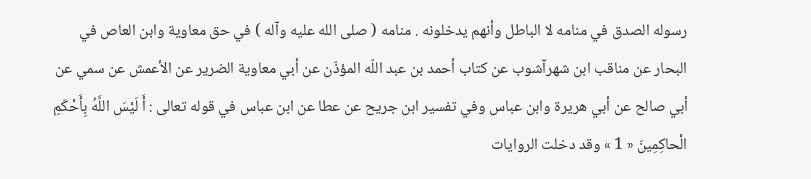رسوله الصدق في منامه لا الباطل وأنهم يدخلونه . منامه ( صلى الله عليه وآله ) في حق معاوية وابن العاص في البحار عن مناقب ابن شهرآشوب عن كتاب أحمد بن عبد اللّه المؤذّن عن أبي معاوية الضرير عن الأعمش عن سمي عن أبي صالح عن أبي هريرة وابن عباس وفي تفسير ابن جريح عن عطا عن ابن عباس في قوله تعالى : أَ لَيْسَ اللَّهُ بِأَحْكَمِ الْحاكِمِينَ « 1 » وقد دخلت الروايات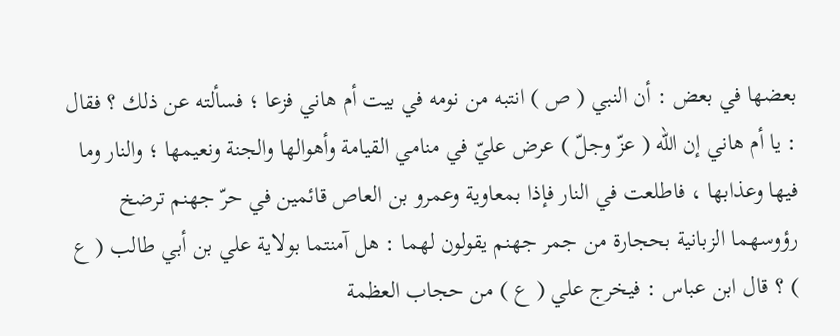بعضها في بعض : أن النبي ( ص ) انتبه من نومه في بيت أم هاني فزعا ؛ فسألته عن ذلك ؟ فقال : يا أم هاني إن اللّه ( عزّ وجلّ ) عرض عليّ في منامي القيامة وأهوالها والجنة ونعيمها ؛ والنار وما فيها وعذابها ، فاطلعت في النار فإذا بمعاوية وعمرو بن العاص قائمين في حرّ جهنم ترضخ رؤوسهما الزبانية بحجارة من جمر جهنم يقولون لهما : هل آمنتما بولاية علي بن أبي طالب ( ع ) ؟ قال ابن عباس : فيخرج علي ( ع ) من حجاب العظمة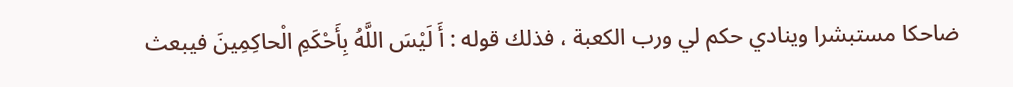ضاحكا مستبشرا وينادي حكم لي ورب الكعبة ، فذلك قوله : أَ لَيْسَ اللَّهُ بِأَحْكَمِ الْحاكِمِينَ فيبعث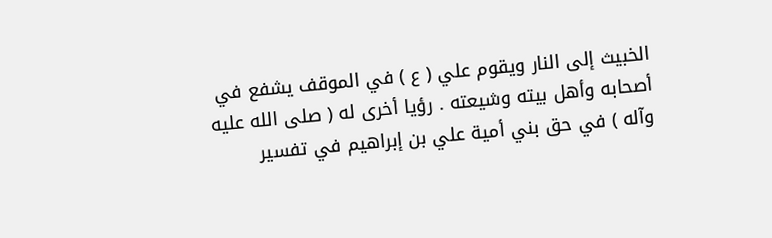الخبيث إلى النار ويقوم علي ( ع ) في الموقف يشفع في أصحابه وأهل بيته وشيعته . رؤيا أخرى له ( صلى الله عليه وآله ) في حق بني أمية علي بن إبراهيم في تفسير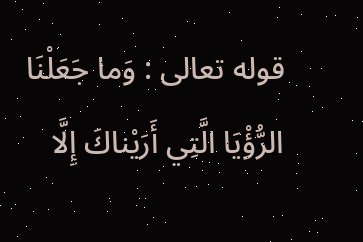قوله تعالى : وَما جَعَلْنَا الرُّؤْيَا الَّتِي أَرَيْناكَ إِلَّا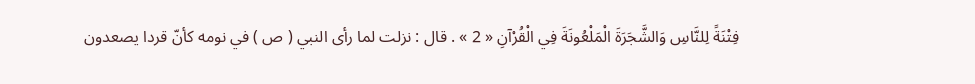فِتْنَةً لِلنَّاسِ وَالشَّجَرَةَ الْمَلْعُونَةَ فِي الْقُرْآنِ « 2 » . قال : نزلت لما رأى النبي ( ص ) في نومه كأنّ قردا يصعدون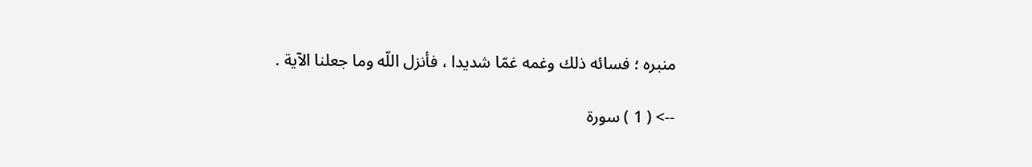منبره ؛ فسائه ذلك وغمه غمّا شديدا ، فأنزل اللّه وما جعلنا الآية .

--> ( 1 ) سورة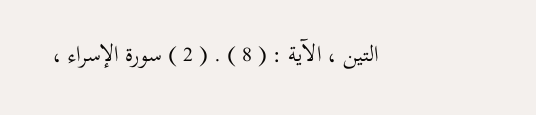التين ، الآية : ( 8 ) . ( 2 ) سورة الإسراء ،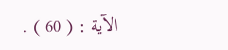الآية : ( 60 ) .